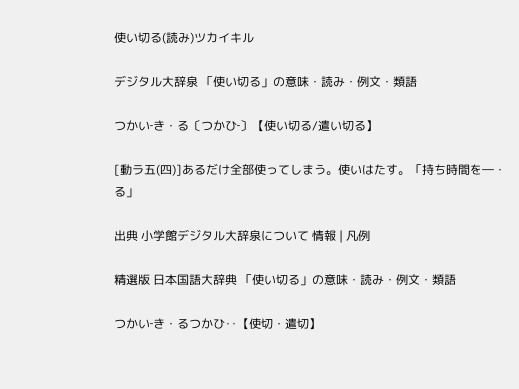使い切る(読み)ツカイキル

デジタル大辞泉 「使い切る」の意味・読み・例文・類語

つかい‐き・る〔つかひ‐〕【使い切る/遣い切る】

[動ラ五(四)]あるだけ全部使ってしまう。使いはたす。「持ち時間を―・る」

出典 小学館デジタル大辞泉について 情報 | 凡例

精選版 日本国語大辞典 「使い切る」の意味・読み・例文・類語

つかい‐き・るつかひ‥【使切・遣切】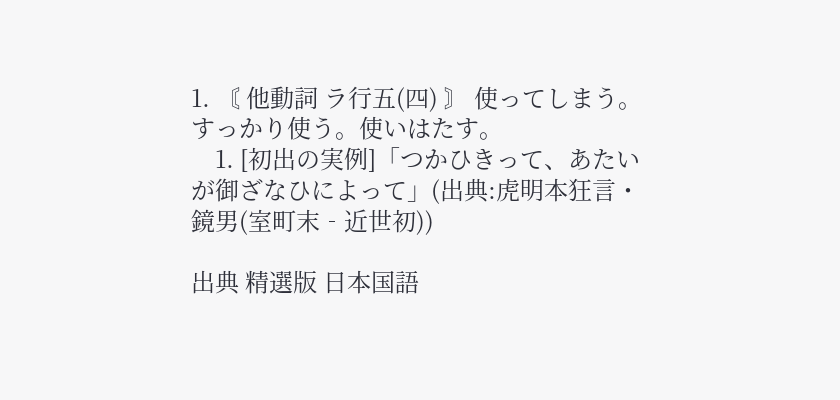1. 〘 他動詞 ラ行五(四) 〙 使ってしまう。すっかり使う。使いはたす。
    1. [初出の実例]「つかひきって、あたいが御ざなひによって」(出典:虎明本狂言・鏡男(室町末‐近世初))

出典 精選版 日本国語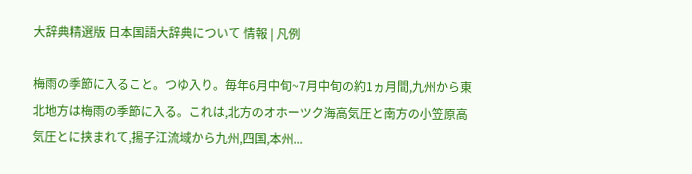大辞典精選版 日本国語大辞典について 情報 | 凡例

梅雨の季節に入ること。つゆ入り。毎年6月中旬~7月中旬の約1ヵ月間,九州から東北地方は梅雨の季節に入る。これは,北方のオホーツク海高気圧と南方の小笠原高気圧とに挟まれて,揚子江流域から九州,四国,本州...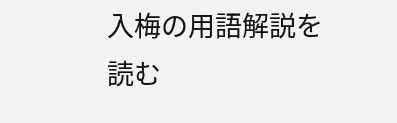入梅の用語解説を読む